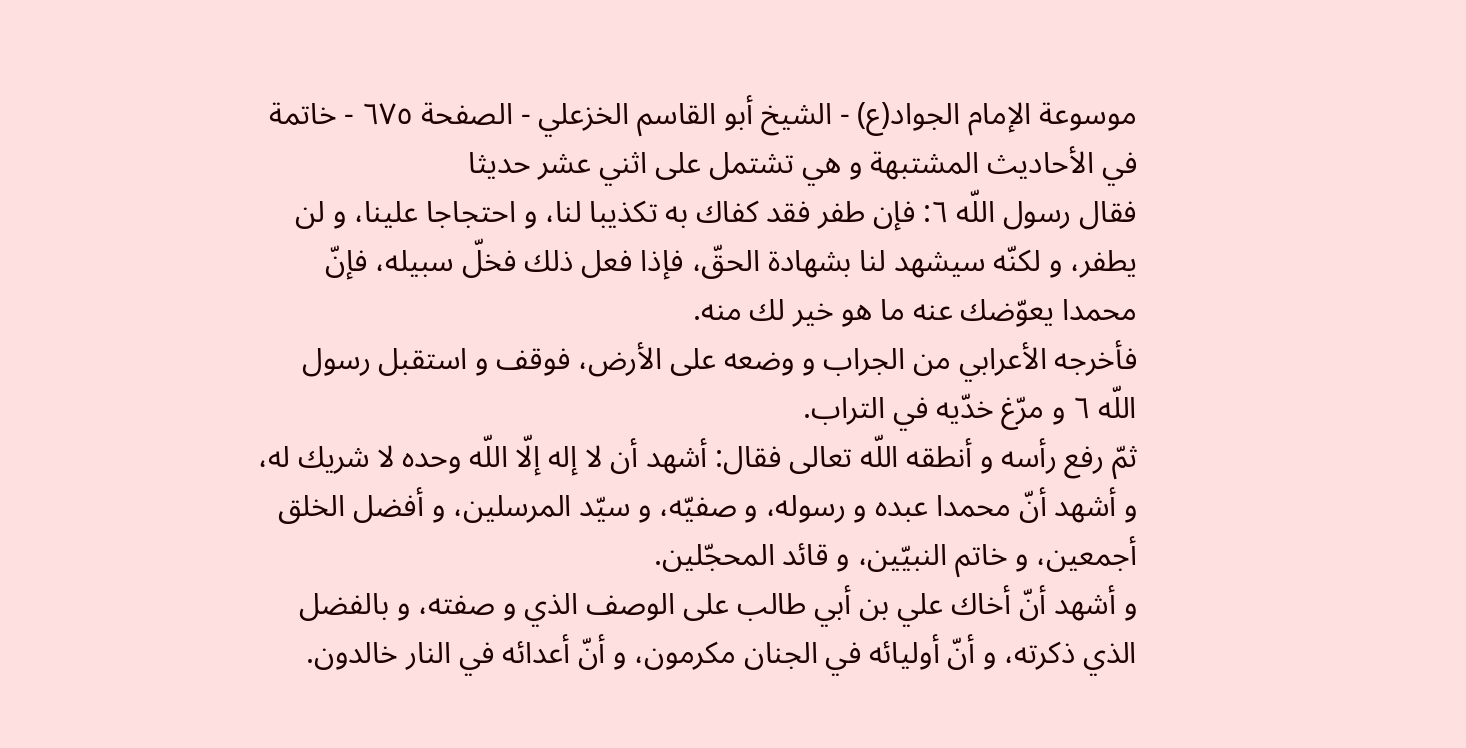موسوعة الإمام الجواد(ع) - الشيخ أبو القاسم الخزعلي - الصفحة ٦٧٥ - خاتمة في الأحاديث المشتبهة و هي تشتمل على اثني عشر حديثا
فقال رسول اللّه ٦: فإن طفر فقد كفاك به تكذيبا لنا، و احتجاجا علينا، و لن يطفر، و لكنّه سيشهد لنا بشهادة الحقّ، فإذا فعل ذلك فخلّ سبيله، فإنّ محمدا يعوّضك عنه ما هو خير لك منه.
فأخرجه الأعرابي من الجراب و وضعه على الأرض، فوقف و استقبل رسول اللّه ٦ و مرّغ خدّيه في التراب.
ثمّ رفع رأسه و أنطقه اللّه تعالى فقال: أشهد أن لا إله إلّا اللّه وحده لا شريك له، و أشهد أنّ محمدا عبده و رسوله، و صفيّه، و سيّد المرسلين، و أفضل الخلق أجمعين، و خاتم النبيّين، و قائد المحجّلين.
و أشهد أنّ أخاك علي بن أبي طالب على الوصف الذي و صفته، و بالفضل الذي ذكرته، و أنّ أوليائه في الجنان مكرمون، و أنّ أعدائه في النار خالدون.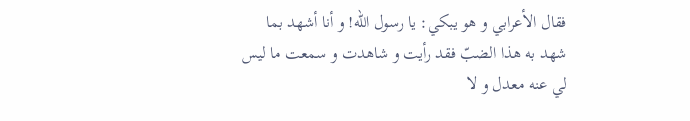فقال الأعرابي و هو يبكي: يا رسول اللّه! و أنا أشهد بما شهد به هذا الضبّ فقد رأيت و شاهدت و سمعت ما ليس لي عنه معدل و لا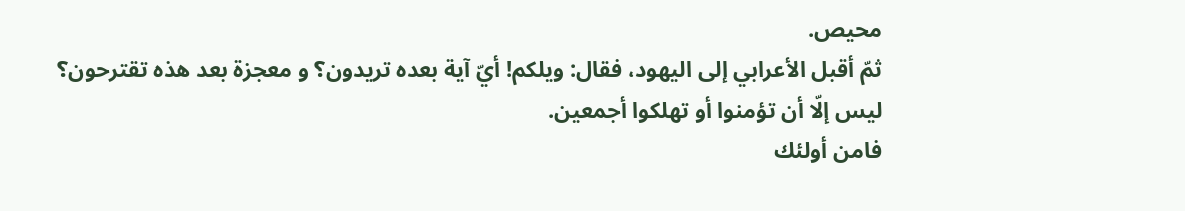محيص.
ثمّ أقبل الأعرابي إلى اليهود، فقال: ويلكم! أيّ آية بعده تريدون؟ و معجزة بعد هذه تقترحون؟ ليس إلّا أن تؤمنوا أو تهلكوا أجمعين.
فامن أولئك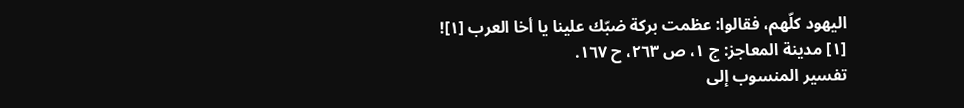اليهود كلّهم، فقالوا: عظمت بركة ضبّك علينا يا أخا العرب [١]!
[١] مدينة المعاجز: ج ١، ص ٢٦٣، ح ١٦٧.
تفسير المنسوب إلى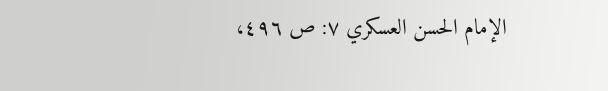الإمام الحسن العسكري ٧: ص ٤٩٦،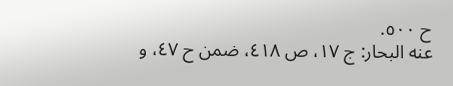ح ٥٠٠.
عنه البحار: ج ١٧، ص ٤١٨، ضمن ح ٤٧، و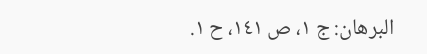البرهان: ج ١، ص ١٤١، ح ١.